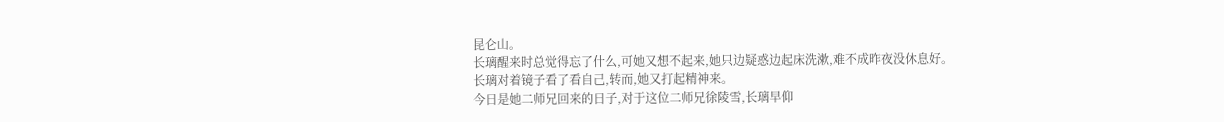昆仑山。
长璃醒来时总觉得忘了什么,可她又想不起来,她只边疑惑边起床洗漱,难不成昨夜没休息好。
长璃对着镜子看了看自己,转而,她又打起精神来。
今日是她二师兄回来的日子,对于这位二师兄徐陵雪,长璃早仰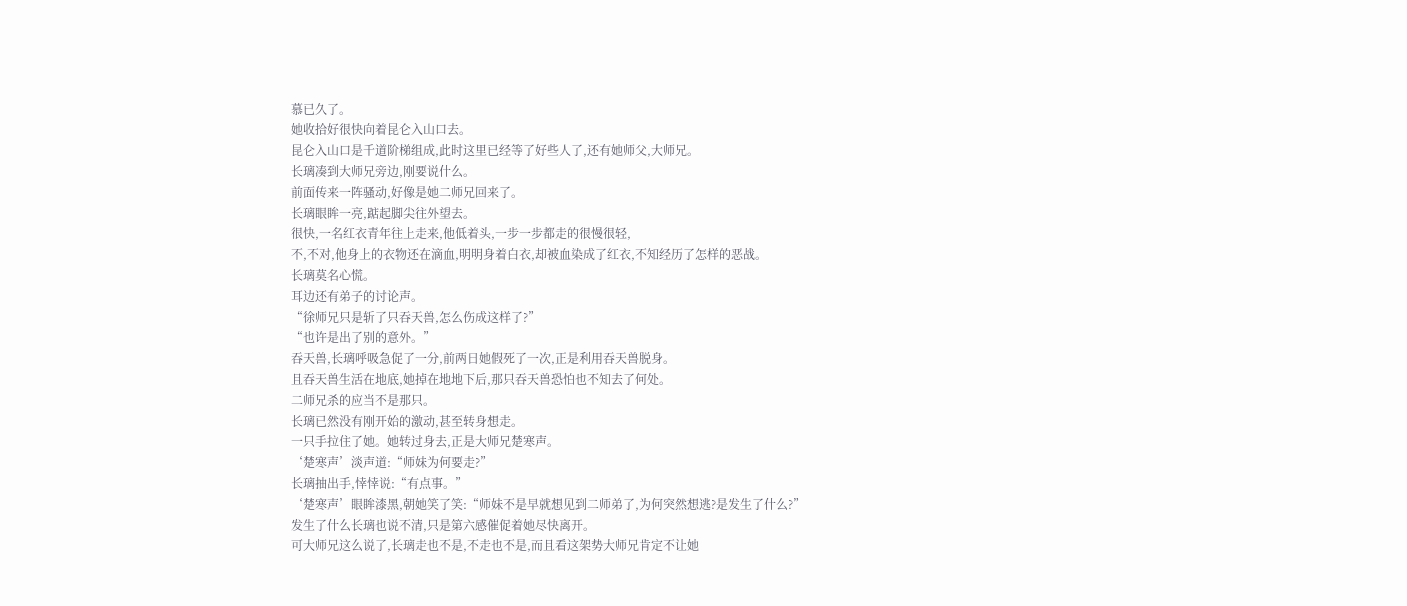慕已久了。
她收拾好很快向着昆仑入山口去。
昆仑入山口是千道阶梯组成,此时这里已经等了好些人了,还有她师父,大师兄。
长璃凑到大师兄旁边,刚要说什么。
前面传来一阵骚动,好像是她二师兄回来了。
长璃眼眸一亮,踮起脚尖往外望去。
很快,一名红衣青年往上走来,他低着头,一步一步都走的很慢很轻,
不,不对,他身上的衣物还在滴血,明明身着白衣,却被血染成了红衣,不知经历了怎样的恶战。
长璃莫名心慌。
耳边还有弟子的讨论声。
“徐师兄只是斩了只吞天兽,怎么伤成这样了?”
“也许是出了别的意外。”
吞天兽,长璃呼吸急促了一分,前两日她假死了一次,正是利用吞天兽脱身。
且吞天兽生活在地底,她掉在地地下后,那只吞天兽恐怕也不知去了何处。
二师兄杀的应当不是那只。
长璃已然没有刚开始的激动,甚至转身想走。
一只手拉住了她。她转过身去,正是大师兄楚寒声。
‘楚寒声’淡声道:“师妹为何要走?”
长璃抽出手,悻悻说:“有点事。”
‘楚寒声’眼眸漆黑,朝她笑了笑:“师妹不是早就想见到二师弟了,为何突然想逃?是发生了什么?”
发生了什么长璃也说不清,只是第六感催促着她尽快离开。
可大师兄这么说了,长璃走也不是,不走也不是,而且看这架势大师兄肯定不让她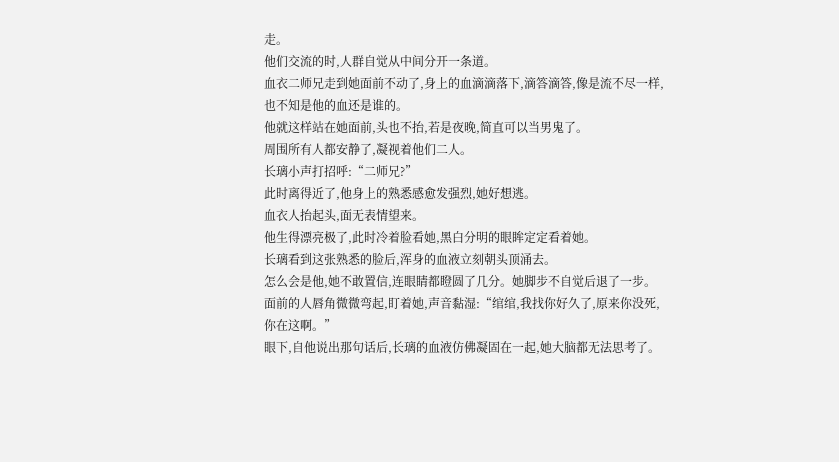走。
他们交流的时,人群自觉从中间分开一条道。
血衣二师兄走到她面前不动了,身上的血滴滴落下,滴答滴答,像是流不尽一样,也不知是他的血还是谁的。
他就这样站在她面前,头也不抬,若是夜晚,简直可以当男鬼了。
周围所有人都安静了,凝视着他们二人。
长璃小声打招呼:“二师兄?”
此时离得近了,他身上的熟悉感愈发强烈,她好想逃。
血衣人抬起头,面无表情望来。
他生得漂亮极了,此时冷着脸看她,黑白分明的眼眸定定看着她。
长璃看到这张熟悉的脸后,浑身的血液立刻朝头顶涌去。
怎么会是他,她不敢置信,连眼睛都瞪圆了几分。她脚步不自觉后退了一步。
面前的人唇角微微弯起,盯着她,声音黏湿:“绾绾,我找你好久了,原来你没死,你在这啊。”
眼下,自他说出那句话后,长璃的血液仿佛凝固在一起,她大脑都无法思考了。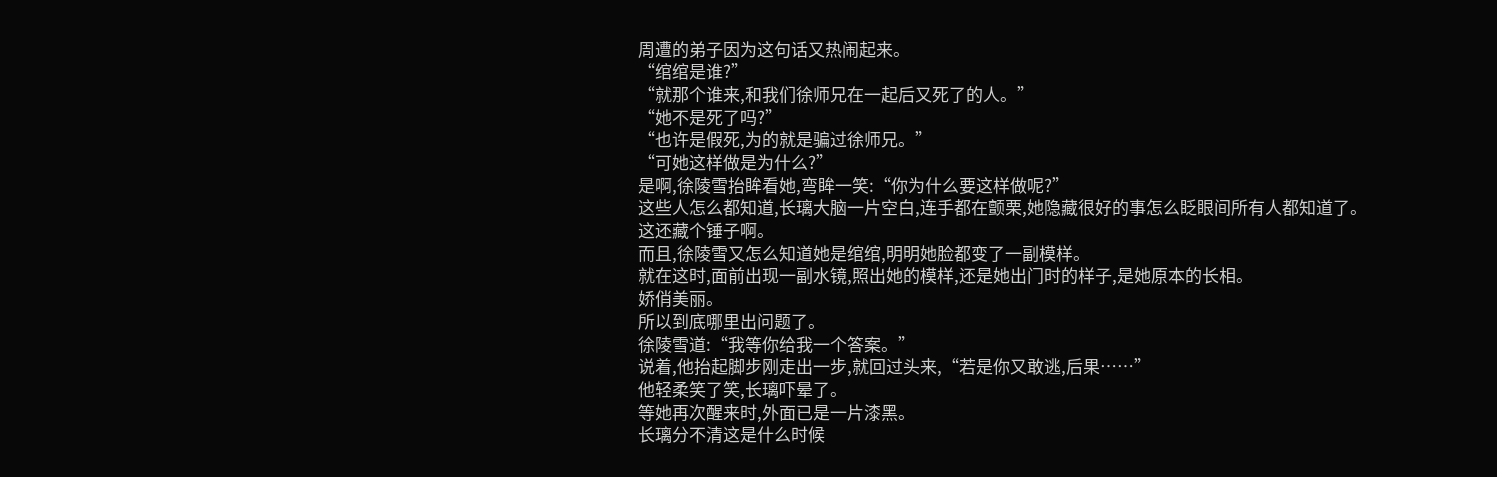周遭的弟子因为这句话又热闹起来。
“绾绾是谁?”
“就那个谁来,和我们徐师兄在一起后又死了的人。”
“她不是死了吗?”
“也许是假死,为的就是骗过徐师兄。”
“可她这样做是为什么?”
是啊,徐陵雪抬眸看她,弯眸一笑:“你为什么要这样做呢?”
这些人怎么都知道,长璃大脑一片空白,连手都在颤栗,她隐藏很好的事怎么眨眼间所有人都知道了。
这还藏个锤子啊。
而且,徐陵雪又怎么知道她是绾绾,明明她脸都变了一副模样。
就在这时,面前出现一副水镜,照出她的模样,还是她出门时的样子,是她原本的长相。
娇俏美丽。
所以到底哪里出问题了。
徐陵雪道:“我等你给我一个答案。”
说着,他抬起脚步刚走出一步,就回过头来,“若是你又敢逃,后果……”
他轻柔笑了笑,长璃吓晕了。
等她再次醒来时,外面已是一片漆黑。
长璃分不清这是什么时候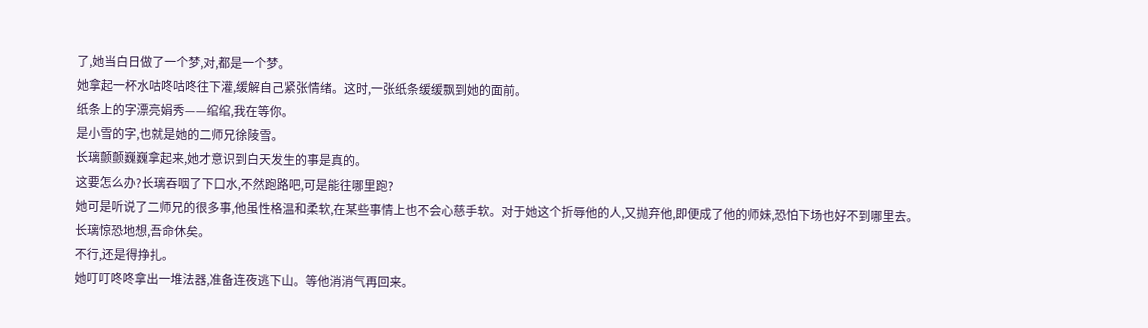了,她当白日做了一个梦,对,都是一个梦。
她拿起一杯水咕咚咕咚往下灌,缓解自己紧张情绪。这时,一张纸条缓缓飘到她的面前。
纸条上的字漂亮娟秀——绾绾,我在等你。
是小雪的字,也就是她的二师兄徐陵雪。
长璃颤颤巍巍拿起来,她才意识到白天发生的事是真的。
这要怎么办?长璃吞咽了下口水,不然跑路吧,可是能往哪里跑?
她可是听说了二师兄的很多事,他虽性格温和柔软,在某些事情上也不会心慈手软。对于她这个折辱他的人,又抛弃他,即便成了他的师妹,恐怕下场也好不到哪里去。
长璃惊恐地想,吾命休矣。
不行,还是得挣扎。
她叮叮咚咚拿出一堆法器,准备连夜逃下山。等他消消气再回来。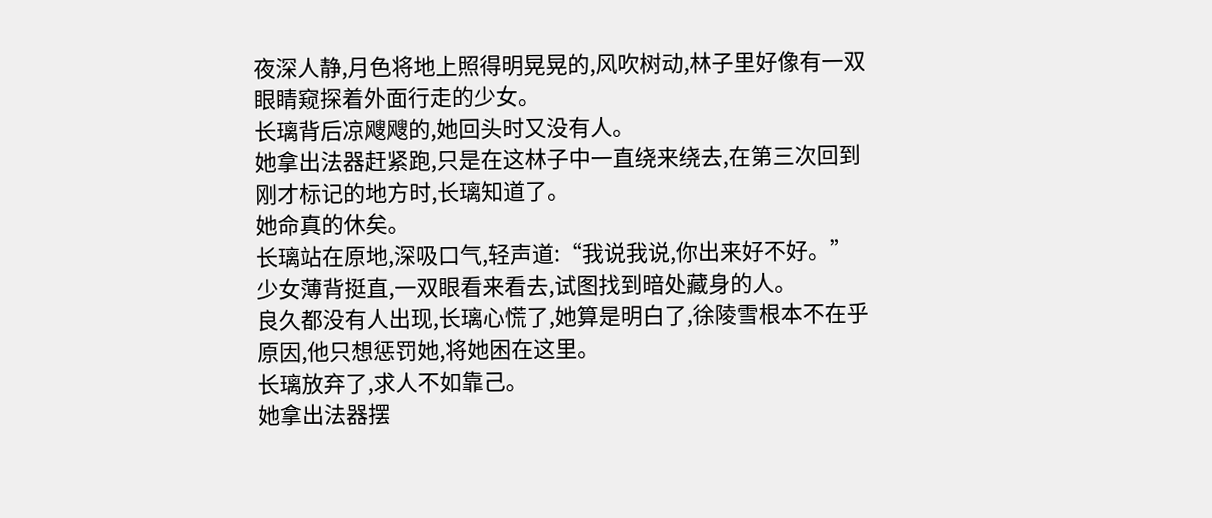夜深人静,月色将地上照得明晃晃的,风吹树动,林子里好像有一双眼睛窥探着外面行走的少女。
长璃背后凉飕飕的,她回头时又没有人。
她拿出法器赶紧跑,只是在这林子中一直绕来绕去,在第三次回到刚才标记的地方时,长璃知道了。
她命真的休矣。
长璃站在原地,深吸口气,轻声道:“我说我说,你出来好不好。”
少女薄背挺直,一双眼看来看去,试图找到暗处藏身的人。
良久都没有人出现,长璃心慌了,她算是明白了,徐陵雪根本不在乎原因,他只想惩罚她,将她困在这里。
长璃放弃了,求人不如靠己。
她拿出法器摆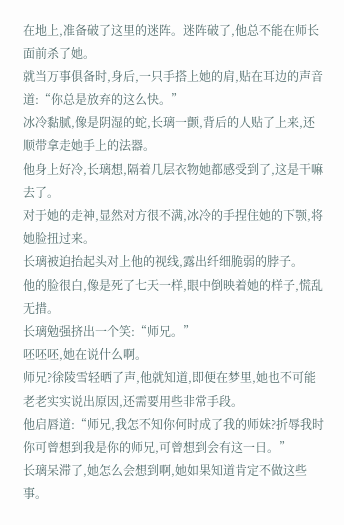在地上,准备破了这里的迷阵。迷阵破了,他总不能在师长面前杀了她。
就当万事俱备时,身后,一只手搭上她的肩,贴在耳边的声音道:“你总是放弃的这么快。”
冰冷黏腻,像是阴湿的蛇,长璃一颤,背后的人贴了上来,还顺带拿走她手上的法器。
他身上好冷,长璃想,隔着几层衣物她都感受到了,这是干嘛去了。
对于她的走神,显然对方很不满,冰冷的手捏住她的下颚,将她脸扭过来。
长璃被迫抬起头对上他的视线,露出纤细脆弱的脖子。
他的脸很白,像是死了七天一样,眼中倒映着她的样子,慌乱无措。
长璃勉强挤出一个笑:“师兄。”
呸呸呸,她在说什么啊。
师兄?徐陵雪轻晒了声,他就知道,即便在梦里,她也不可能老老实实说出原因,还需要用些非常手段。
他启唇道:“师兄,我怎不知你何时成了我的师妹?折辱我时你可曾想到我是你的师兄,可曾想到会有这一日。”
长璃呆滞了,她怎么会想到啊,她如果知道肯定不做这些事。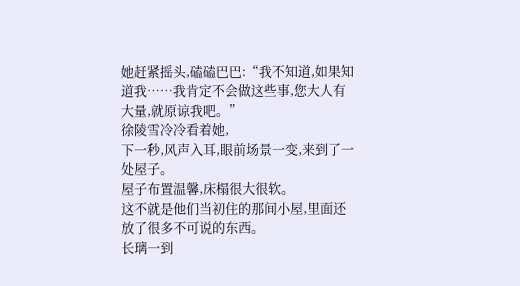她赶紧摇头,磕磕巴巴:“我不知道,如果知道我……我肯定不会做这些事,您大人有大量,就原谅我吧。”
徐陵雪冷冷看着她,
下一秒,风声入耳,眼前场景一变,来到了一处屋子。
屋子布置温馨,床榻很大很软。
这不就是他们当初住的那间小屋,里面还放了很多不可说的东西。
长璃一到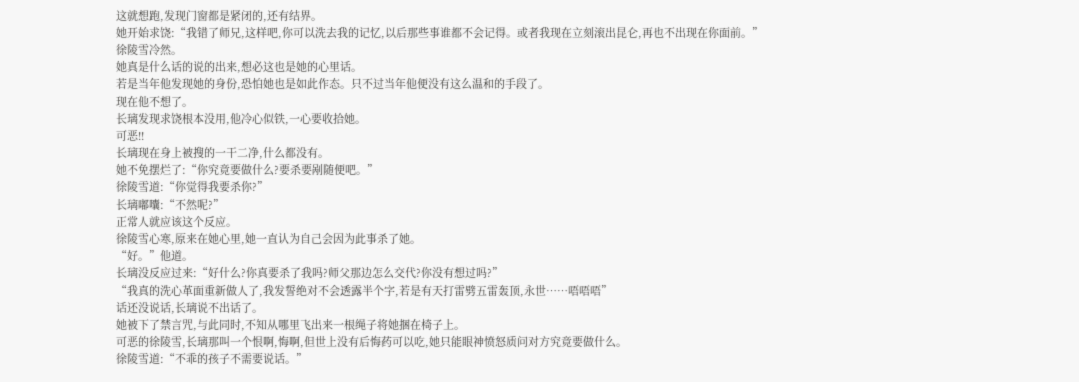这就想跑,发现门窗都是紧闭的,还有结界。
她开始求饶:“我错了师兄,这样吧,你可以洗去我的记忆,以后那些事谁都不会记得。或者我现在立刻滚出昆仑,再也不出现在你面前。”
徐陵雪冷然。
她真是什么话的说的出来,想必这也是她的心里话。
若是当年他发现她的身份,恐怕她也是如此作态。只不过当年他便没有这么温和的手段了。
现在他不想了。
长璃发现求饶根本没用,他冷心似铁,一心要收拾她。
可恶!!
长璃现在身上被搜的一干二净,什么都没有。
她不免摆烂了:“你究竟要做什么?要杀要剐随便吧。”
徐陵雪道:“你觉得我要杀你?”
长璃嘟囔:“不然呢?”
正常人就应该这个反应。
徐陵雪心寒,原来在她心里,她一直认为自己会因为此事杀了她。
“好。”他道。
长璃没反应过来:“好什么?你真要杀了我吗?师父那边怎么交代?你没有想过吗?”
“我真的洗心革面重新做人了,我发誓绝对不会透露半个字,若是有天打雷劈五雷轰顶,永世……唔唔唔”
话还没说话,长璃说不出话了。
她被下了禁言咒,与此同时,不知从哪里飞出来一根绳子将她捆在椅子上。
可恶的徐陵雪,长璃那叫一个恨啊,悔啊,但世上没有后悔药可以吃,她只能眼神愤怒质问对方究竟要做什么。
徐陵雪道:“不乖的孩子不需要说话。”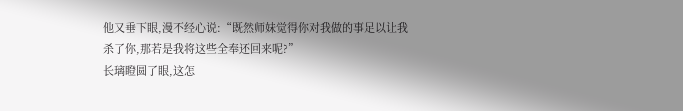他又垂下眼,漫不经心说:“既然师妹觉得你对我做的事足以让我杀了你,那若是我将这些全奉还回来呢?”
长璃瞪圆了眼,这怎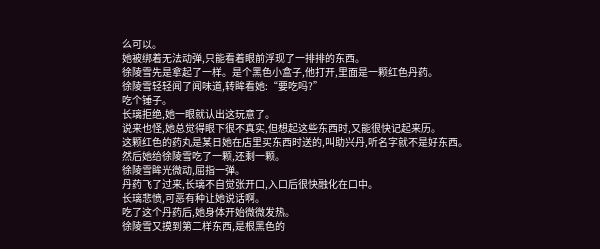么可以。
她被绑着无法动弹,只能看着眼前浮现了一排排的东西。
徐陵雪先是拿起了一样。是个黑色小盒子,他打开,里面是一颗红色丹药。
徐陵雪轻轻闻了闻味道,转眸看她:“要吃吗?”
吃个锤子。
长璃拒绝,她一眼就认出这玩意了。
说来也怪,她总觉得眼下很不真实,但想起这些东西时,又能很快记起来历。
这颗红色的药丸是某日她在店里买东西时送的,叫助兴丹,听名字就不是好东西。
然后她给徐陵雪吃了一颗,还剩一颗。
徐陵雪眸光微动,屈指一弹。
丹药飞了过来,长璃不自觉张开口,入口后很快融化在口中。
长璃悲愤,可恶有种让她说话啊。
吃了这个丹药后,她身体开始微微发热。
徐陵雪又摸到第二样东西,是根黑色的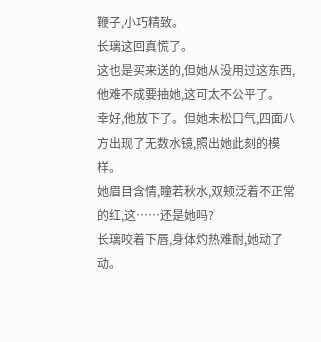鞭子,小巧精致。
长璃这回真慌了。
这也是买来送的,但她从没用过这东西,他难不成要抽她,这可太不公平了。
幸好,他放下了。但她未松口气,四面八方出现了无数水镜,照出她此刻的模样。
她眉目含情,瞳若秋水,双颊泛着不正常的红,这……还是她吗?
长璃咬着下唇,身体灼热难耐,她动了动。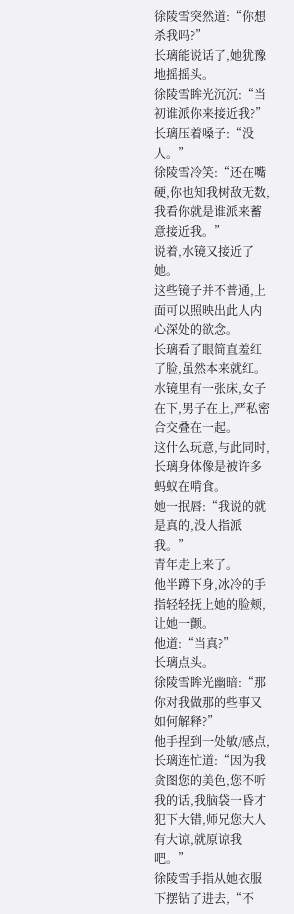徐陵雪突然道:“你想杀我吗?”
长璃能说话了,她犹豫地摇摇头。
徐陵雪眸光沉沉:“当初谁派你来接近我?”
长璃压着嗓子:“没人。”
徐陵雪冷笑:“还在嘴硬,你也知我树敌无数,我看你就是谁派来蓄意接近我。”
说着,水镜又接近了她。
这些镜子并不普通,上面可以照映出此人内心深处的欲念。
长璃看了眼简直羞红了脸,虽然本来就红。
水镜里有一张床,女子在下,男子在上,严私密合交叠在一起。
这什么玩意,与此同时,长璃身体像是被许多蚂蚁在啃食。
她一抿唇:“我说的就是真的,没人指派我。”
青年走上来了。
他半蹲下身,冰冷的手指轻轻抚上她的脸颊,让她一颤。
他道:“当真?”
长璃点头。
徐陵雪眸光幽暗:“那你对我做那的些事又如何解释?”
他手捏到一处敏/感点,长璃连忙道:“因为我贪图您的美色,您不听我的话,我脑袋一昏才犯下大错,师兄您大人有大谅,就原谅我吧。”
徐陵雪手指从她衣服下摆钻了进去,“不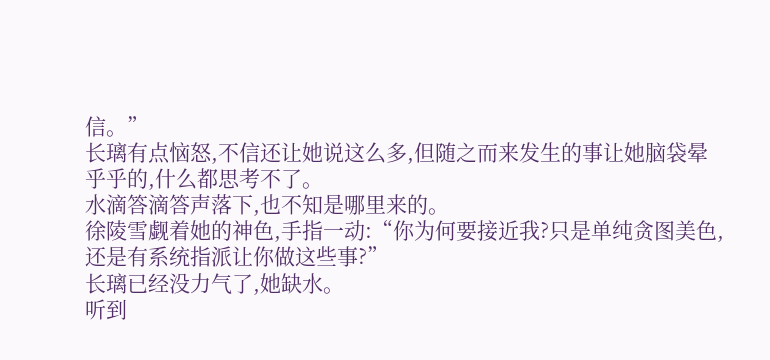信。”
长璃有点恼怒,不信还让她说这么多,但随之而来发生的事让她脑袋晕乎乎的,什么都思考不了。
水滴答滴答声落下,也不知是哪里来的。
徐陵雪觑着她的神色,手指一动:“你为何要接近我?只是单纯贪图美色,还是有系统指派让你做这些事?”
长璃已经没力气了,她缺水。
听到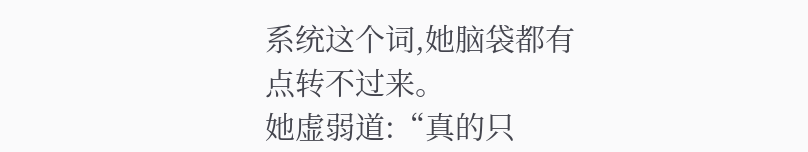系统这个词,她脑袋都有点转不过来。
她虚弱道:“真的只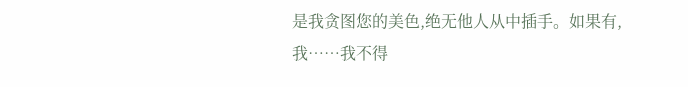是我贪图您的美色,绝无他人从中插手。如果有,我……我不得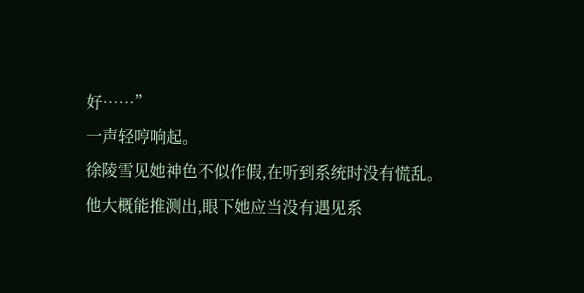好……”
一声轻哼响起。
徐陵雪见她神色不似作假,在听到系统时没有慌乱。
他大概能推测出,眼下她应当没有遇见系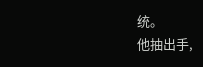统。
他抽出手,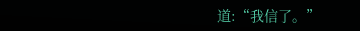道:“我信了。”